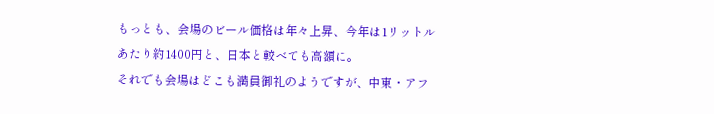もっとも、会場のビール価格は年々上昇、今年は1リットルあたり約1400円と、日本と較べても高額に。
それでも会場はどこも満員御礼のようですが、中東・アフ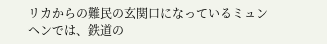リカからの難民の玄関口になっているミュンヘンでは、鉄道の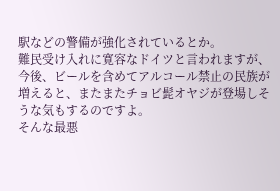駅などの警備が強化されているとか。
難民受け入れに寛容なドイツと言われますが、今後、ビールを含めてアルコール禁止の民族が増えると、またまたチョビ髭オヤジが登場しそうな気もするのですよ。
そんな最悪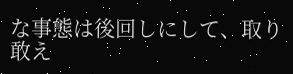な事態は後回しにして、取り敢え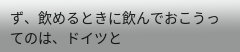ず、飲めるときに飲んでおこうってのは、ドイツと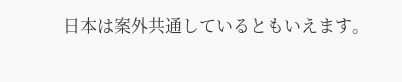日本は案外共通しているともいえます。